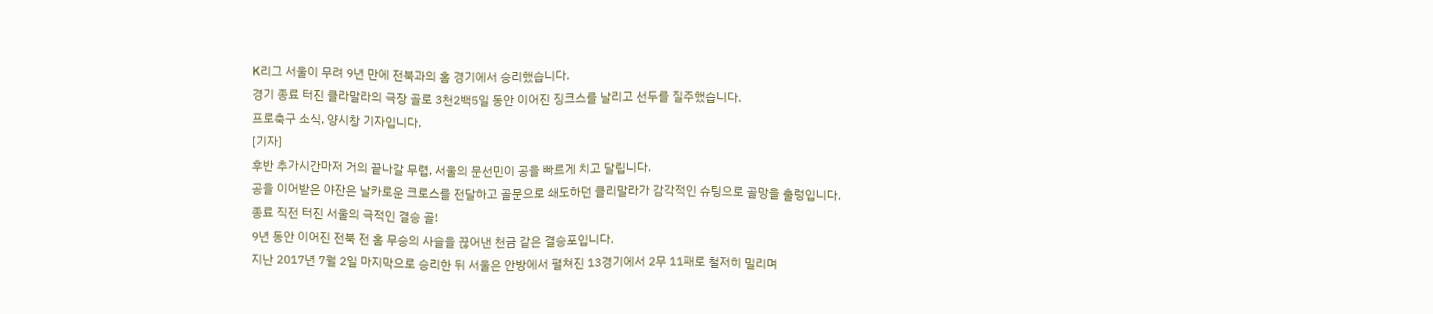K리그 서울이 무려 9년 만에 전북과의 홈 경기에서 승리했습니다.
경기 종료 터진 클라말라의 극장 골로 3천2백5일 동안 이어진 징크스를 날리고 선두를 질주했습니다.
프로축구 소식, 양시창 기자입니다.
[기자]
후반 추가시간마저 거의 끝나갈 무렵, 서울의 문선민이 공을 빠르게 치고 달립니다.
공을 이어받은 야잔은 날카로운 크로스를 전달하고 골문으로 쇄도하던 클리말라가 감각적인 슈팅으로 골망을 출렁입니다.
종료 직전 터진 서울의 극적인 결승 골!
9년 동안 이어진 전북 전 홈 무승의 사슬을 끊어낸 천금 같은 결승포입니다.
지난 2017년 7월 2일 마지막으로 승리한 뒤 서울은 안방에서 펼쳐진 13경기에서 2무 11패로 철저히 밀리며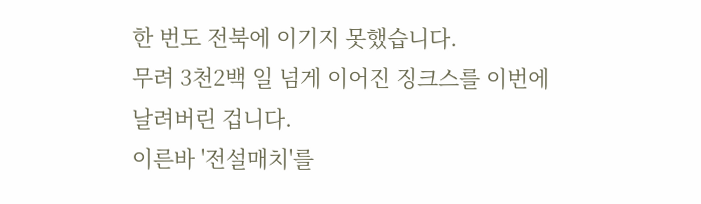한 번도 전북에 이기지 못했습니다.
무려 3천2백 일 넘게 이어진 징크스를 이번에 날려버린 겁니다.
이른바 '전설매치'를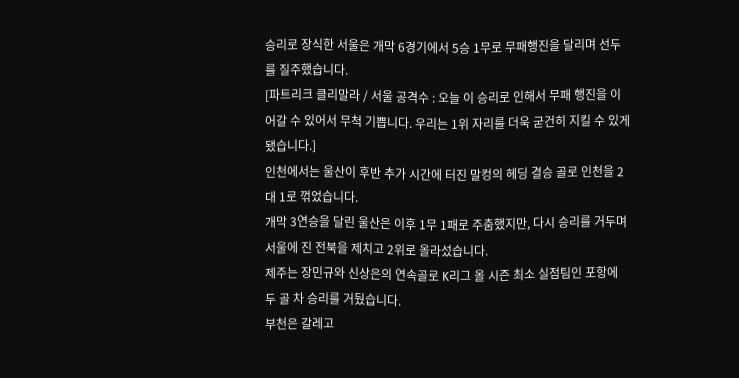승리로 장식한 서울은 개막 6경기에서 5승 1무로 무패행진을 달리며 선두를 질주했습니다.
[파트리크 클리말라 / 서울 공격수 : 오늘 이 승리로 인해서 무패 행진을 이어갈 수 있어서 무척 기쁩니다. 우리는 1위 자리를 더욱 굳건히 지킬 수 있게 됐습니다.]
인천에서는 울산이 후반 추가 시간에 터진 말컹의 헤딩 결승 골로 인천을 2 대 1로 꺾었습니다.
개막 3연승을 달린 울산은 이후 1무 1패로 주춤했지만, 다시 승리를 거두며 서울에 진 전북을 제치고 2위로 올라섰습니다.
제주는 장민규와 신상은의 연속골로 K리그 올 시즌 최소 실점팀인 포항에 두 골 차 승리를 거뒀습니다.
부천은 갈레고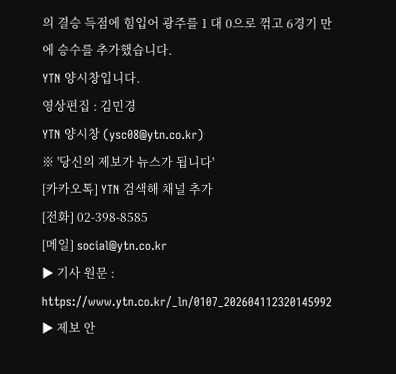의 결승 득점에 힘입어 광주를 1 대 0으로 꺾고 6경기 만에 승수를 추가했습니다.
YTN 양시창입니다.
영상편집 : 김민경
YTN 양시창 (ysc08@ytn.co.kr)
※ '당신의 제보가 뉴스가 됩니다'
[카카오톡] YTN 검색해 채널 추가
[전화] 02-398-8585
[메일] social@ytn.co.kr
▶ 기사 원문 : https://www.ytn.co.kr/_ln/0107_202604112320145992
▶ 제보 안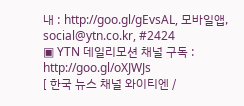내 : http://goo.gl/gEvsAL, 모바일앱, social@ytn.co.kr, #2424
▣ YTN 데일리모션 채널 구독 : http://goo.gl/oXJWJs
[ 한국 뉴스 채널 와이티엔 /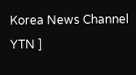Korea News Channel YTN ]